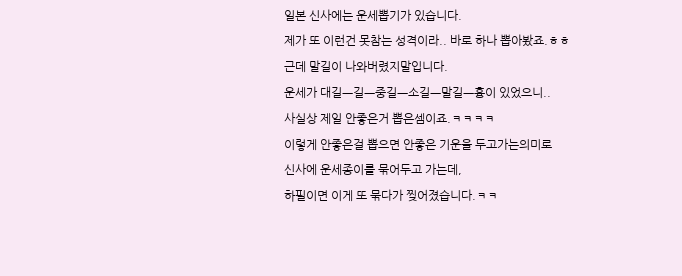일본 신사에는 운세뽑기가 있습니다.
제가 또 이런건 못참는 성격이라.. 바로 하나 뽑아봤죠.ㅎㅎ
근데 말길이 나와버렸지말입니다.
운세가 대길ㅡ길ㅡ중길ㅡ소길ㅡ말길ㅡ흉이 있었으니..
사실상 제일 안좋은거 뽑은셈이죠.ㅋㅋㅋㅋ
이렇게 안좋은걸 뽑으면 안좋은 기운을 두고가는의미로
신사에 운세종이를 묶어두고 가는데,
하필이면 이게 또 묶다가 찢어졌습니다.ㅋㅋ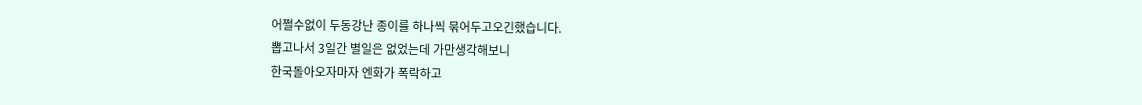어쩔수없이 두동강난 종이를 하나씩 묶어두고오긴했습니다.
뽑고나서 3일간 별일은 없었는데 가만생각해보니
한국돌아오자마자 엔화가 폭락하고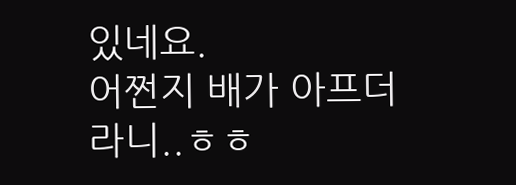있네요.
어쩐지 배가 아프더라니..ㅎㅎ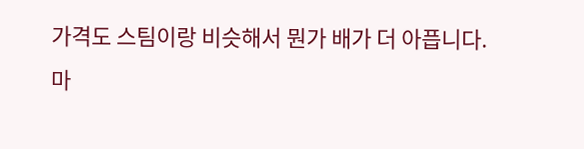가격도 스팀이랑 비슷해서 뭔가 배가 더 아픕니다.
마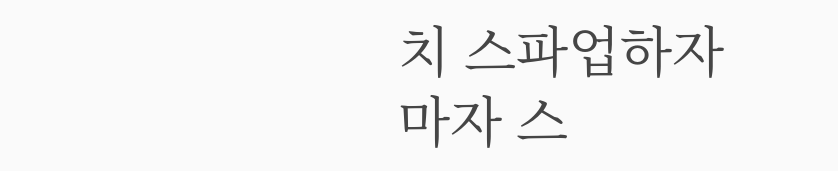치 스파업하자마자 스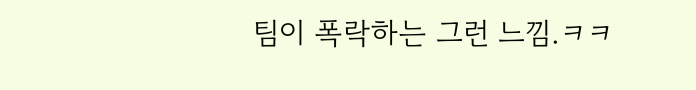팀이 폭락하는 그런 느낌.ㅋㅋ